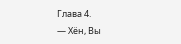Глава 4.
— Хён, Вы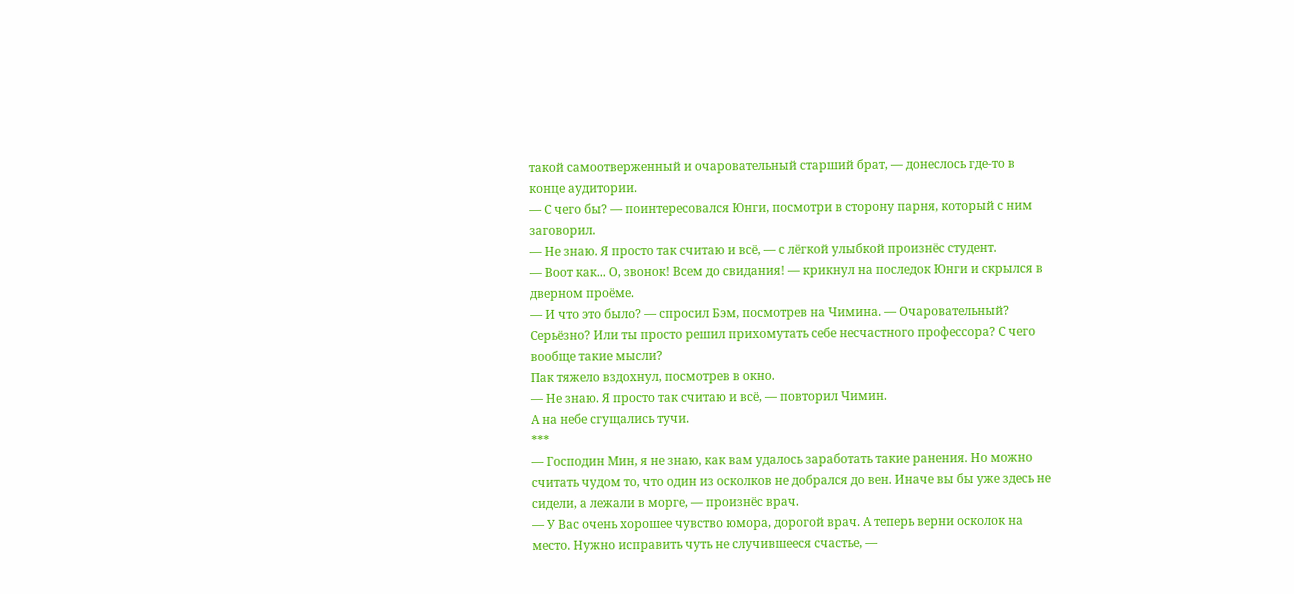такой самоотверженный и очаровательный старший брат, — донеслось где-то в конце аудитории.
— С чего бы? — поинтересовался Юнги, посмотри в сторону парня, который с ним заговорил.
— Не знаю. Я просто так считаю и всё, — с лёгкой улыбкой произнёс студент.
— Воот как... О, звонок! Всем до свидания! — крикнул на последок Юнги и скрылся в дверном проёме.
— И что это было? — спросил Бэм, посмотрев на Чимина. — Очаровательный? Серьёзно? Или ты просто решил прихомутать себе несчастного профессора? С чего вообще такие мысли?
Пак тяжело вздохнул, посмотрев в окно.
— Не знаю. Я просто так считаю и всё, — повторил Чимин.
А на небе сгущались тучи.
***
— Господин Мин, я не знаю, как вам удалось заработать такие ранения. Но можно считать чудом то, что один из осколков не добрался до вен. Иначе вы бы уже здесь не сидели, а лежали в морге, — произнёс врач.
— У Вас очень хорошее чувство юмора, дорогой врач. А теперь верни осколок на место. Нужно исправить чуть не случившееся счастье, —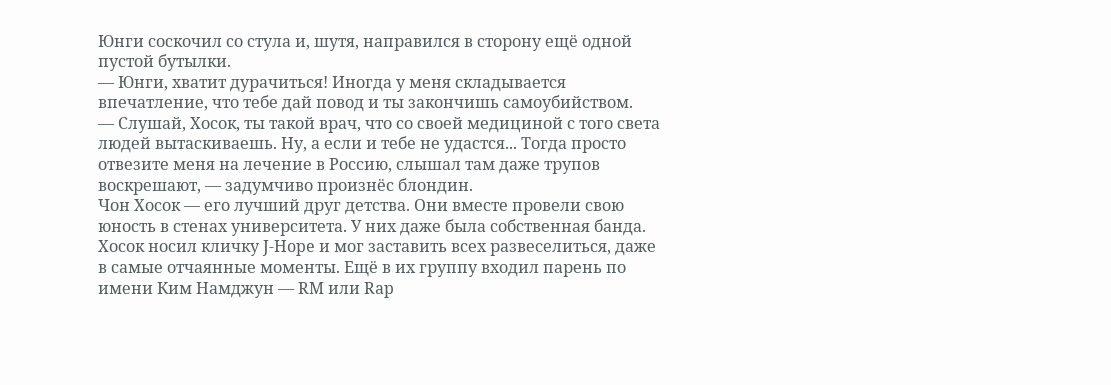Юнги соскочил со стула и, шутя, направился в сторону ещё одной пустой бутылки.
— Юнги, хватит дурачиться! Иногда у меня складывается впечатление, что тебе дай повод и ты закончишь самоубийством.
— Слушай, Хосок, ты такой врач, что со своей медициной с того света людей вытаскиваешь. Ну, а если и тебе не удастся... Тогда просто отвезите меня на лечение в Россию, слышал там даже трупов воскрешают, — задумчиво произнёс блондин.
Чон Хосок — его лучший друг детства. Они вместе провели свою юность в стенах университета. У них даже была собственная банда. Хосок носил кличку J-Hope и мог заставить всех развеселиться, даже в самые отчаянные моменты. Ещё в их группу входил парень по имени Ким Намджун — RM или Rap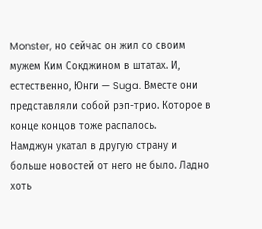Monster, но сейчас он жил со своим мужем Ким Сокджином в штатах. И, естественно, Юнги — Suga. Вместе они представляли собой рэп-трио. Которое в конце концов тоже распалось.
Намджун укатал в другую страну и больше новостей от него не было. Ладно хоть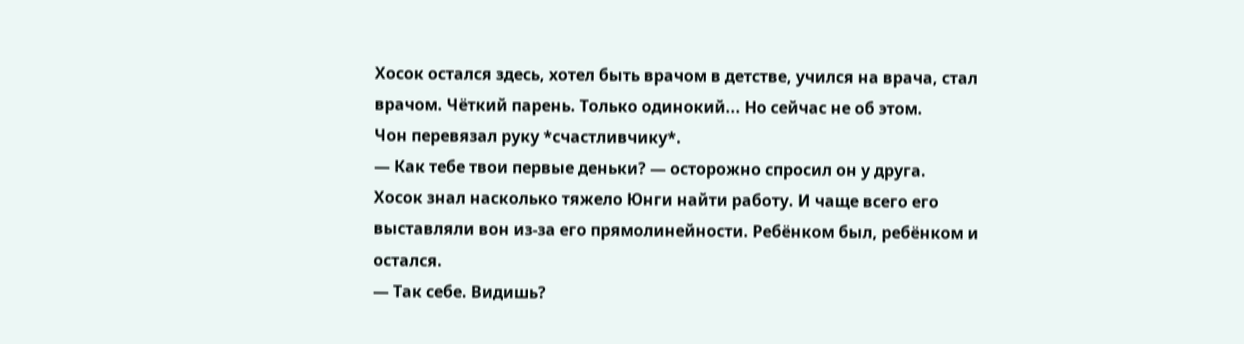Хосок остался здесь, хотел быть врачом в детстве, учился на врача, стал врачом. Чёткий парень. Только одинокий... Но сейчас не об этом.
Чон перевязал руку *счастливчику*.
— Как тебе твои первые деньки? — осторожно спросил он у друга.
Хосок знал насколько тяжело Юнги найти работу. И чаще всего его выставляли вон из-за его прямолинейности. Ребёнком был, ребёнком и остался.
— Так себе. Видишь?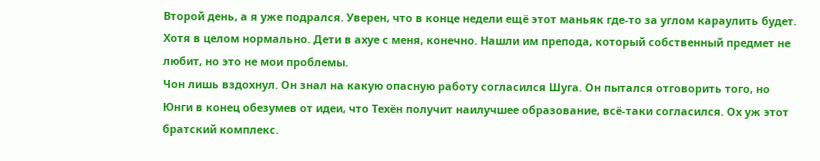Второй день, а я уже подрался. Уверен, что в конце недели ещё этот маньяк где-то за углом караулить будет. Хотя в целом нормально. Дети в ахуе с меня, конечно. Нашли им препода, который собственный предмет не любит, но это не мои проблемы.
Чон лишь вздохнул. Он знал на какую опасную работу согласился Шуга. Он пытался отговорить того, но Юнги в конец обезумев от идеи, что Техён получит наилучшее образование, всё-таки согласился. Ох уж этот братский комплекс.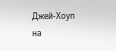Джей-Хоуп на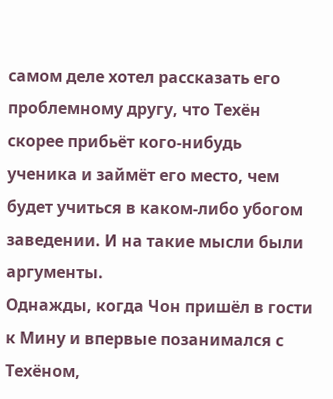самом деле хотел рассказать его проблемному другу, что Техён скорее прибьёт кого-нибудь ученика и займёт его место, чем будет учиться в каком-либо убогом заведении. И на такие мысли были аргументы.
Однажды, когда Чон пришёл в гости к Мину и впервые позанимался с Техёном,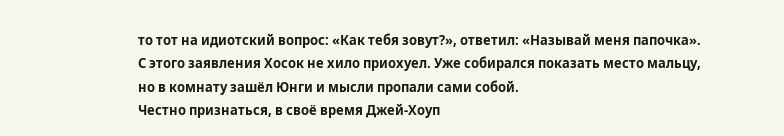то тот на идиотский вопрос: «Как тебя зовут?», ответил: «Называй меня папочка».
С этого заявления Хосок не хило приохуел. Уже собирался показать место мальцу, но в комнату зашёл Юнги и мысли пропали сами собой.
Честно признаться, в своё время Джей-Хоуп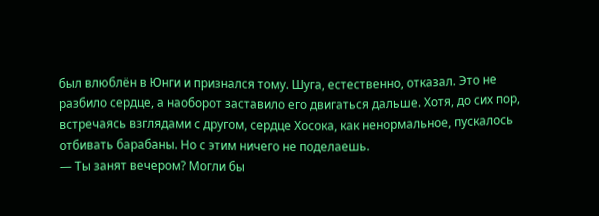был влюблён в Юнги и признался тому. Шуга, естественно, отказал. Это не разбило сердце, а наоборот заставило его двигаться дальше. Хотя, до сих пор, встречаясь взглядами с другом, сердце Хосока, как ненормальное, пускалось отбивать барабаны. Но с этим ничего не поделаешь.
— Ты занят вечером? Могли бы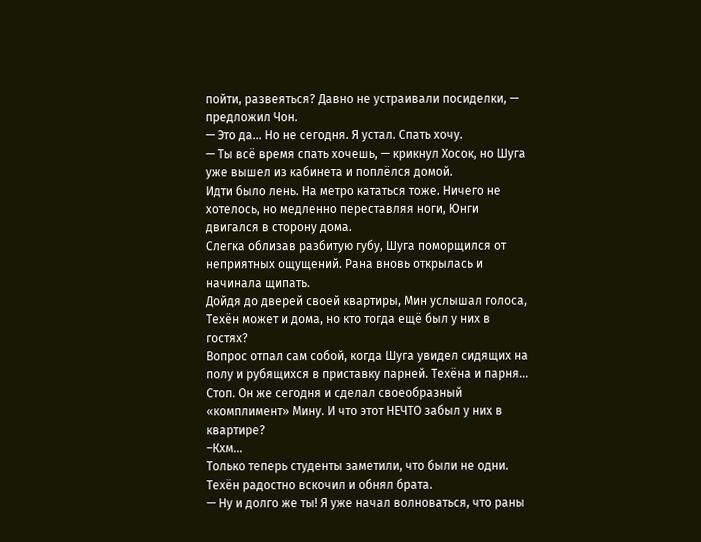пойти, развеяться? Давно не устраивали посиделки, — предложил Чон.
— Это да... Но не сегодня. Я устал. Спать хочу.
— Ты всё время спать хочешь, — крикнул Хосок, но Шуга уже вышел из кабинета и поплёлся домой.
Идти было лень. На метро кататься тоже. Ничего не хотелось, но медленно переставляя ноги, Юнги двигался в сторону дома.
Слегка облизав разбитую губу, Шуга поморщился от неприятных ощущений. Рана вновь открылась и начинала щипать.
Дойдя до дверей своей квартиры, Мин услышал голоса, Техён может и дома, но кто тогда ещё был у них в гостях?
Вопрос отпал сам собой, когда Шуга увидел сидящих на полу и рубящихся в приставку парней. Техёна и парня... Стоп. Он же сегодня и сделал своеобразный «комплимент» Мину. И что этот НЕЧТО забыл у них в квартире?
–Кхм...
Только теперь студенты заметили, что были не одни. Техён радостно вскочил и обнял брата.
— Ну и долго же ты! Я уже начал волноваться, что раны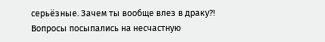серьёзные. Зачем ты вообще влез в драку?!
Вопросы посыпались на несчастную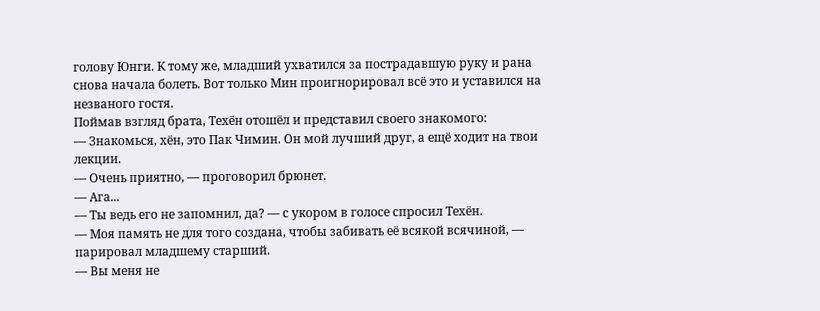голову Юнги. К тому же, младший ухватился за пострадавшую руку и рана снова начала болеть. Вот только Мин проигнорировал всё это и уставился на незваного гостя.
Поймав взгляд брата, Техён отошёл и представил своего знакомого:
— Знакомься, хён, это Пак Чимин. Он мой лучший друг, а ещё ходит на твои лекции.
— Очень приятно, — проговорил брюнет.
— Ага...
— Ты ведь его не запомнил, да? — с укором в голосе спросил Техён.
— Моя память не для того создана, чтобы забивать её всякой всячиной, — парировал младшему старший.
— Вы меня не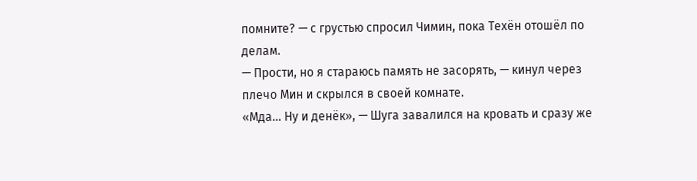помните? — с грустью спросил Чимин, пока Техён отошёл по делам.
— Прости, но я стараюсь память не засорять, — кинул через плечо Мин и скрылся в своей комнате.
«Мда... Ну и денёк», — Шуга завалился на кровать и сразу же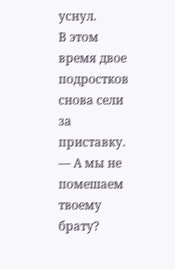уснул.
В этом время двое подростков снова сели за приставку.
— А мы не помешаем твоему брату?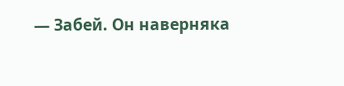— Забей. Он наверняка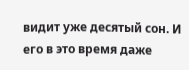видит уже десятый сон. И его в это время даже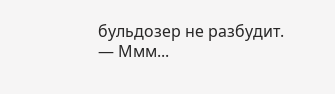бульдозер не разбудит.
— Ммм...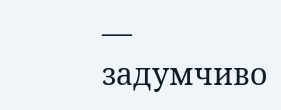— задумчиво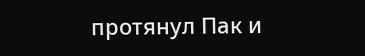протянул Пак и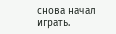снова начал играть.